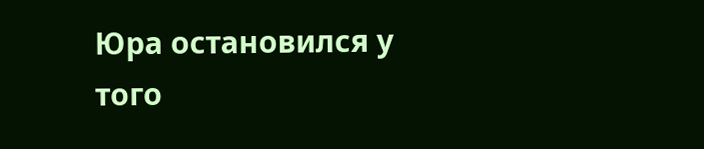Юра остановился у того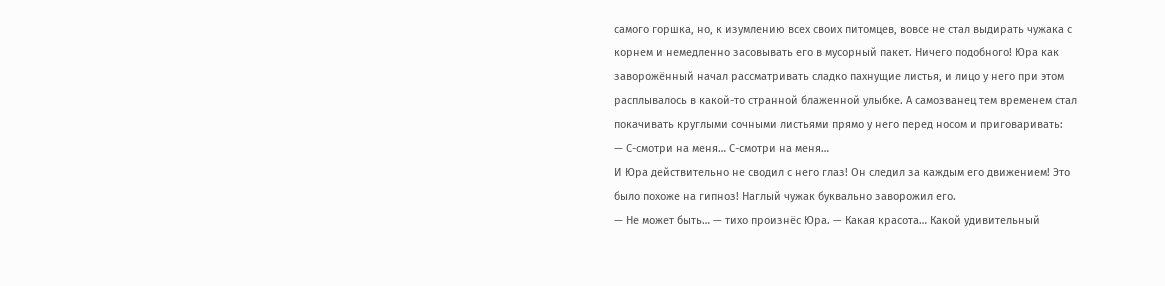самого горшка, но, к изумлению всех своих питомцев, вовсе не стал выдирать чужака с корнем и немедленно засовывать его в мусорный пакет. Ничего подобного! Юра как заворожённый начал рассматривать сладко пахнущие листья, и лицо у него при этом расплывалось в какой-то странной блаженной улыбке. А самозванец тем временем стал покачивать круглыми сочными листьями прямо у него перед носом и приговаривать:
— С-смотри на меня… С-смотри на меня…
И Юра действительно не сводил с него глаз! Он следил за каждым его движением! Это было похоже на гипноз! Наглый чужак буквально заворожил его.
— Не может быть… — тихо произнёс Юра. — Какая красота… Какой удивительный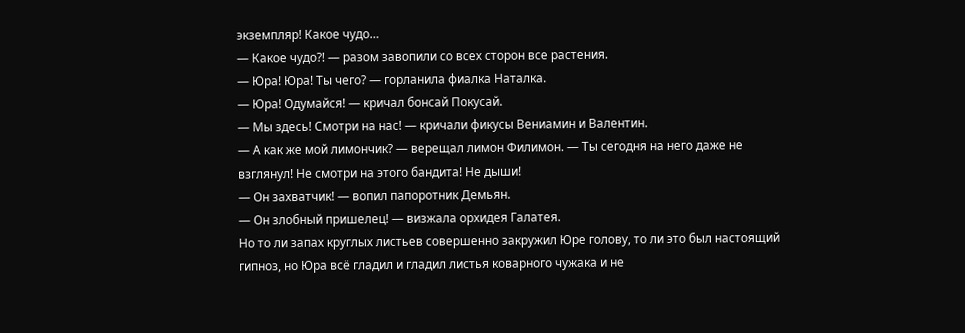экземпляр! Какое чудо…
— Какое чудо?! — разом завопили со всех сторон все растения.
— Юра! Юра! Ты чего? — горланила фиалка Наталка.
— Юра! Одумайся! — кричал бонсай Покусай.
— Мы здесь! Смотри на нас! — кричали фикусы Вениамин и Валентин.
— А как же мой лимончик? — верещал лимон Филимон. — Ты сегодня на него даже не взглянул! Не смотри на этого бандита! Не дыши!
— Он захватчик! — вопил папоротник Демьян.
— Он злобный пришелец! — визжала орхидея Галатея.
Но то ли запах круглых листьев совершенно закружил Юре голову, то ли это был настоящий гипноз, но Юра всё гладил и гладил листья коварного чужака и не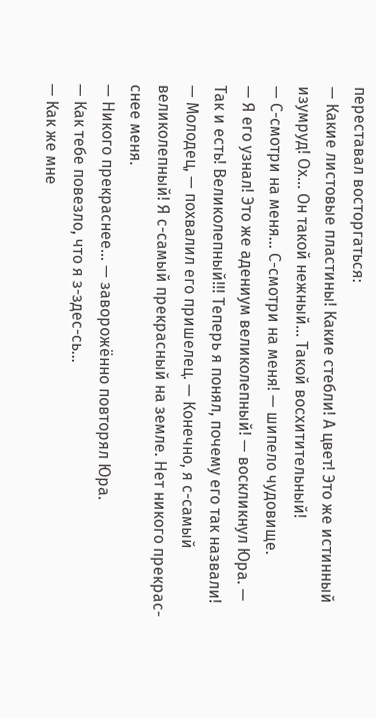переставал восторгаться:
— Какие листовые пластины! Какие стебли! А цвет! Это же истинный изумруд! Ох… Он такой нежный… Такой восхитительный!
— С-смотри на меня… С-смотри на меня! — шипело чудовище.
— Я его узнал! Это же адениум великолепный! — воскликнул Юра. — Так и есть! Великолепный!!! Теперь я понял, почему его так назвали!
— Молодец, — похвалил его пришелец. — Конечно, я с-самый великолепный! Я с-самый прекрасный на земле. Нет никого прекрас-снее меня.
— Никого прекраснее… — заворожённо повторял Юра.
— Как тебе повезло, что я з-здес-сь…
— Как же мне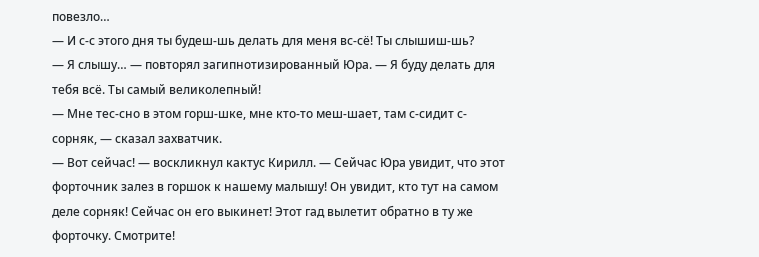повезло…
— И с-с этого дня ты будеш-шь делать для меня вс-сё! Ты слышиш-шь?
— Я слышу… — повторял загипнотизированный Юра. — Я буду делать для тебя всё. Ты самый великолепный!
— Мне тес-сно в этом горш-шке, мне кто-то меш-шает, там с-сидит с-сорняк, — сказал захватчик.
— Вот сейчас! — воскликнул кактус Кирилл. — Сейчас Юра увидит, что этот форточник залез в горшок к нашему малышу! Он увидит, кто тут на самом деле сорняк! Сейчас он его выкинет! Этот гад вылетит обратно в ту же форточку. Смотрите!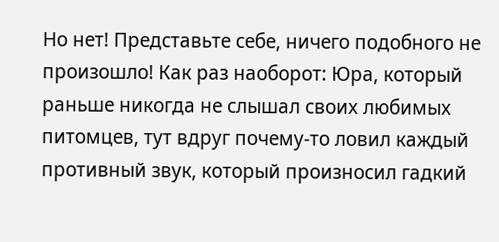Но нет! Представьте себе, ничего подобного не произошло! Как раз наоборот: Юра, который раньше никогда не слышал своих любимых питомцев, тут вдруг почему-то ловил каждый противный звук, который произносил гадкий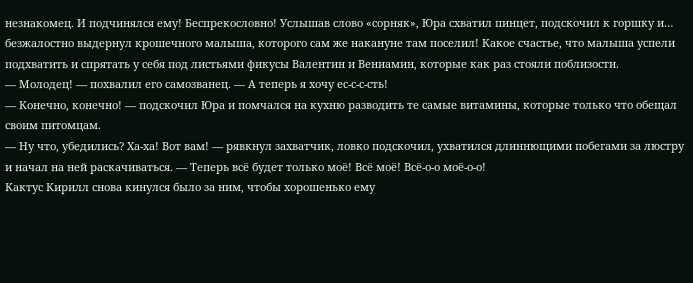незнакомец. И подчинялся ему! Беспрекословно! Услышав слово «сорняк», Юра схватил пинцет, подскочил к горшку и… безжалостно выдернул крошечного малыша, которого сам же накануне там поселил! Какое счастье, что малыша успели подхватить и спрятать у себя под листьями фикусы Валентин и Вениамин, которые как раз стояли поблизости.
— Молодец! — похвалил его самозванец. — А теперь я хочу ес-с-с-сть!
— Конечно, конечно! — подскочил Юра и помчался на кухню разводить те самые витамины, которые только что обещал своим питомцам.
— Ну что, убедились? Ха-ха! Вот вам! — рявкнул захватчик, ловко подскочил, ухватился длиннющими побегами за люстру и начал на ней раскачиваться. — Теперь всё будет только моё! Всё моё! Всё-о-о моё-о-о!
Кактус Кирилл снова кинулся было за ним, чтобы хорошенько ему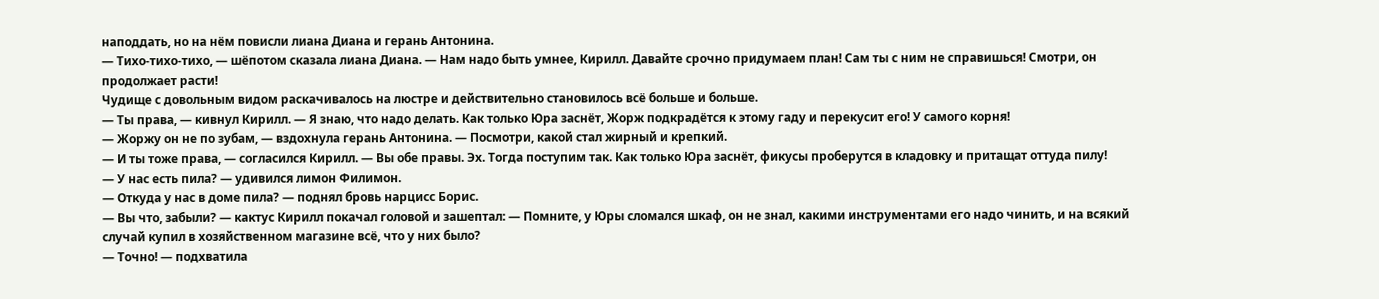наподдать, но на нём повисли лиана Диана и герань Антонина.
— Тихо-тихо-тихо, — шёпотом сказала лиана Диана. — Нам надо быть умнее, Кирилл. Давайте срочно придумаем план! Сам ты с ним не справишься! Смотри, он продолжает расти!
Чудище с довольным видом раскачивалось на люстре и действительно становилось всё больше и больше.
— Ты права, — кивнул Кирилл. — Я знаю, что надо делать. Как только Юра заснёт, Жорж подкрадётся к этому гаду и перекусит его! У самого корня!
— Жоржу он не по зубам, — вздохнула герань Антонина. — Посмотри, какой стал жирный и крепкий.
— И ты тоже права, — согласился Кирилл. — Вы обе правы. Эх. Тогда поступим так. Как только Юра заснёт, фикусы проберутся в кладовку и притащат оттуда пилу!
— У нас есть пила? — удивился лимон Филимон.
— Откуда у нас в доме пила? — поднял бровь нарцисс Борис.
— Вы что, забыли? — кактус Кирилл покачал головой и зашептал: — Помните, у Юры сломался шкаф, он не знал, какими инструментами его надо чинить, и на всякий случай купил в хозяйственном магазине всё, что у них было?
— Точно! — подхватила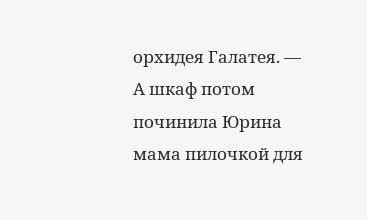орхидея Галатея. — А шкаф потом починила Юрина мама пилочкой для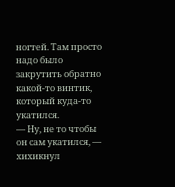ногтей. Там просто надо было закрутить обратно какой-то винтик, который куда-то укатился.
— Ну, не то чтобы он сам укатился, — хихикнул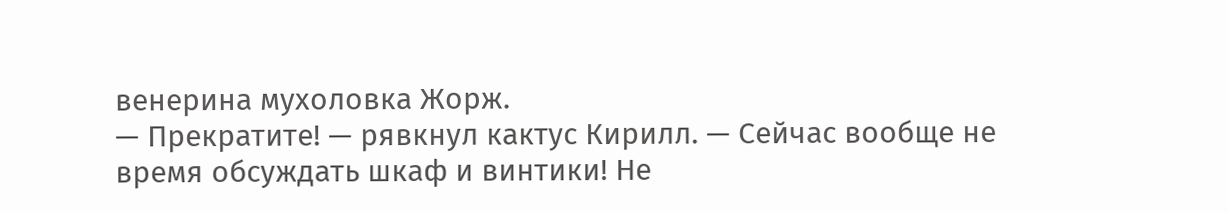венерина мухоловка Жорж.
— Прекратите! — рявкнул кактус Кирилл. — Сейчас вообще не время обсуждать шкаф и винтики! Не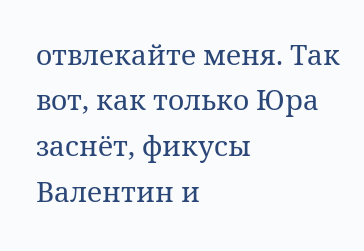отвлекайте меня. Так вот, как только Юра заснёт, фикусы Валентин и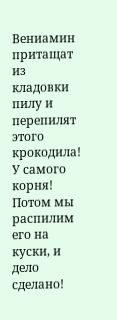Вениамин притащат из кладовки пилу и перепилят этого крокодила! У самого корня! Потом мы распилим его на куски, и дело сделано!